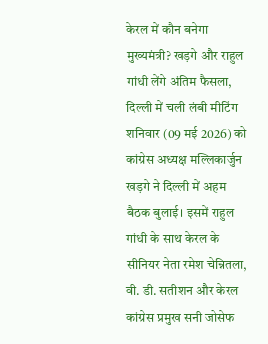केरल में कौन बनेगा मुख्यमंत्री? खड़गे और राहुल गांधी लेंगे अंतिम फैसला, दिल्ली में चली लंबी मीटिंग
शनिवार (09 मई 2026) को कांग्रेस अध्यक्ष मल्लिकार्जुन खड़गे ने दिल्ली में अहम बैठक बुलाई। इसमें राहुल गांधी के साथ केरल के सीनियर नेता रमेश चेन्नितला, वी. डी. सतीशन और केरल कांग्रेस प्रमुख सनी जोसेफ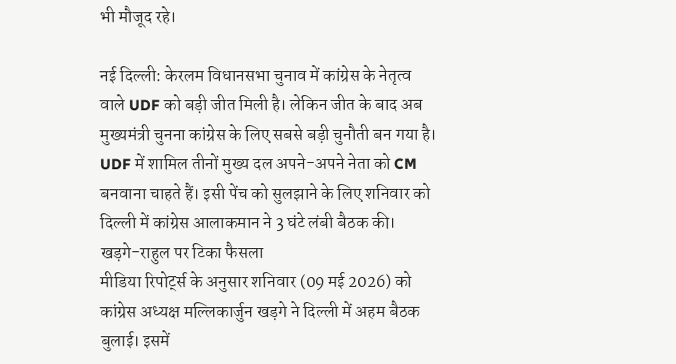भी मौजूद रहे।

नई दिल्ली: केरलम विधानसभा चुनाव में कांग्रेस के नेतृत्व वाले UDF को बड़ी जीत मिली है। लेकिन जीत के बाद अब मुख्यमंत्री चुनना कांग्रेस के लिए सबसे बड़ी चुनौती बन गया है। UDF में शामिल तीनों मुख्य दल अपने-अपने नेता को CM बनवाना चाहते हैं। इसी पेंच को सुलझाने के लिए शनिवार को दिल्ली में कांग्रेस आलाकमान ने 3 घंटे लंबी बैठक की।
खड़गे-राहुल पर टिका फैसला
मीडिया रिपोर्ट्स के अनुसार शनिवार (09 मई 2026) को कांग्रेस अध्यक्ष मल्लिकार्जुन खड़गे ने दिल्ली में अहम बैठक बुलाई। इसमें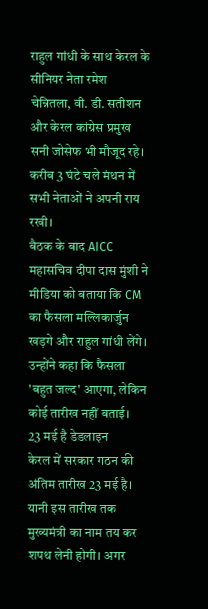राहुल गांधी के साथ केरल के सीनियर नेता रमेश चेन्नितला, वी. डी. सतीशन और केरल कांग्रेस प्रमुख सनी जोसेफ भी मौजूद रहे। करीब 3 घंटे चले मंथन में सभी नेताओं ने अपनी राय रखी।
बैठक के बाद AICC महासचिव दीपा दास मुंशी ने मीडिया को बताया कि CM का फैसला मल्लिकार्जुन खड़गे और राहुल गांधी लेंगे। उन्होंने कहा कि फैसला 'बहुत जल्द' आएगा, लेकिन कोई तारीख नहीं बताई।
23 मई है डेडलाइन
केरल में सरकार गठन की अंतिम तारीख 23 मई है। यानी इस तारीख तक मुख्यमंत्री का नाम तय कर शपथ लेनी होगी। अगर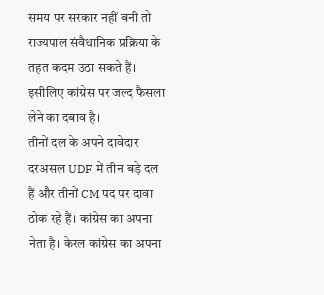समय पर सरकार नहीं बनी तो राज्यपाल संवैधानिक प्रक्रिया के तहत कदम उठा सकते हैं। इसीलिए कांग्रेस पर जल्द फैसला लेने का दबाव है।
तीनों दल के अपने दावेदार
दरअसल UDF में तीन बड़े दल हैं और तीनों CM पद पर दावा ठोक रहे हैं। कांग्रेस का अपना नेता है। केरल कांग्रेस का अपना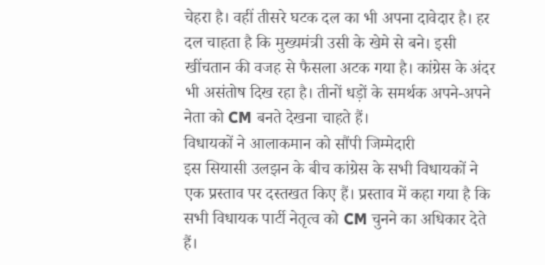चेहरा है। वहीं तीसरे घटक दल का भी अपना दावेदार है। हर दल चाहता है कि मुख्यमंत्री उसी के खेमे से बने। इसी खींचतान की वजह से फैसला अटक गया है। कांग्रेस के अंदर भी असंतोष दिख रहा है। तीनों धड़ों के समर्थक अपने-अपने नेता को CM बनते देखना चाहते हैं।
विधायकों ने आलाकमान को सौंपी जिम्मेदारी
इस सियासी उलझन के बीच कांग्रेस के सभी विधायकों ने एक प्रस्ताव पर दस्तखत किए हैं। प्रस्ताव में कहा गया है कि सभी विधायक पार्टी नेतृत्व को CM चुनने का अधिकार देते हैं।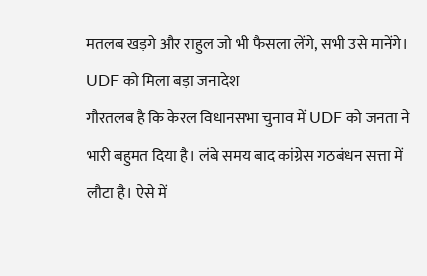मतलब खड़गे और राहुल जो भी फैसला लेंगे, सभी उसे मानेंगे।
UDF को मिला बड़ा जनादेश
गौरतलब है कि केरल विधानसभा चुनाव में UDF को जनता ने भारी बहुमत दिया है। लंबे समय बाद कांग्रेस गठबंधन सत्ता में लौटा है। ऐसे में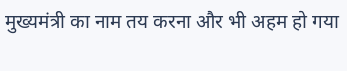मुख्यमंत्री का नाम तय करना और भी अहम हो गया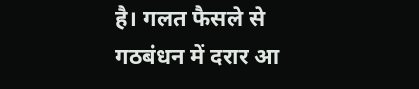है। गलत फैसले से गठबंधन में दरार आ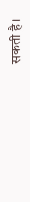सकती है।